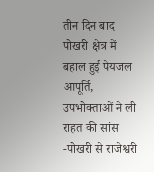तीन दिन बाद पोखरी क्षेत्र में बहाल हुई पेयजल आपूर्ति, उपभोक्ताओं ने ली राहत की सांस
-पोखरी से राजेश्वरी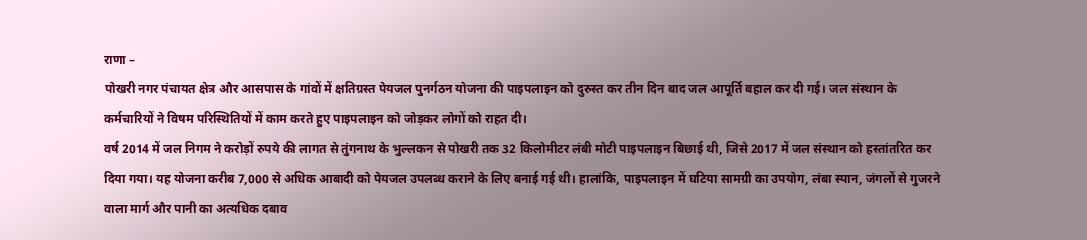राणा –
पोखरी नगर पंचायत क्षेत्र और आसपास के गांवों में क्षतिग्रस्त पेयजल पुनर्गठन योजना की पाइपलाइन को दुरुस्त कर तीन दिन बाद जल आपूर्ति बहाल कर दी गई। जल संस्थान के कर्मचारियों ने विषम परिस्थितियों में काम करते हुए पाइपलाइन को जोड़कर लोगों को राहत दी।
वर्ष 2014 में जल निगम ने करोड़ों रुपये की लागत से तुंगनाथ के भुल्लकन से पोखरी तक 32 किलोमीटर लंबी मोटी पाइपलाइन बिछाई थी, जिसे 2017 में जल संस्थान को हस्तांतरित कर दिया गया। यह योजना करीब 7,000 से अधिक आबादी को पेयजल उपलब्ध कराने के लिए बनाई गई थी। हालांकि, पाइपलाइन में घटिया सामग्री का उपयोग, लंबा स्पान, जंगलों से गुजरने वाला मार्ग और पानी का अत्यधिक दबाव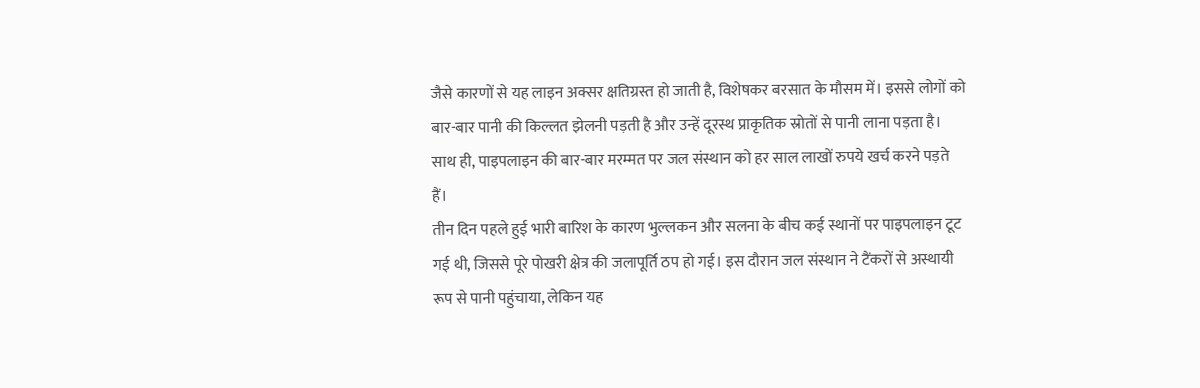जैसे कारणों से यह लाइन अक्सर क्षतिग्रस्त हो जाती है, विशेषकर बरसात के मौसम में। इससे लोगों को बार-बार पानी की किल्लत झेलनी पड़ती है और उन्हें दूरस्थ प्राकृतिक स्रोतों से पानी लाना पड़ता है। साथ ही, पाइपलाइन की बार-बार मरम्मत पर जल संस्थान को हर साल लाखों रुपये खर्च करने पड़ते हैं।
तीन दिन पहले हुई भारी बारिश के कारण भुल्लकन और सलना के बीच कई स्थानों पर पाइपलाइन टूट गई थी, जिससे पूरे पोखरी क्षेत्र की जलापूर्ति ठप हो गई। इस दौरान जल संस्थान ने टैंकरों से अस्थायी रूप से पानी पहुंचाया, लेकिन यह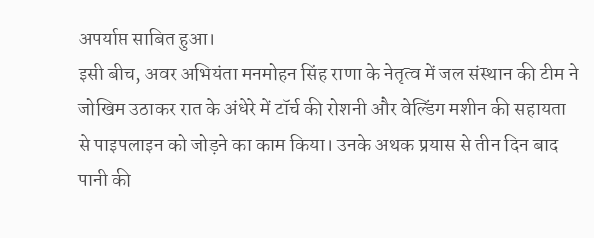अपर्याप्त साबित हुआ।
इसी बीच, अवर अभियंता मनमोहन सिंह राणा के नेतृत्व में जल संस्थान की टीम ने जोखिम उठाकर रात के अंधेरे में टॉर्च की रोशनी और वेल्डिंग मशीन की सहायता से पाइपलाइन को जोड़ने का काम किया। उनके अथक प्रयास से तीन दिन बाद पानी की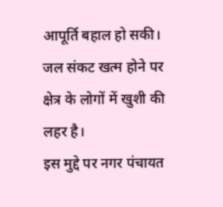आपूर्ति बहाल हो सकी। जल संकट खत्म होने पर क्षेत्र के लोगों में खुशी की लहर है।
इस मुद्दे पर नगर पंचायत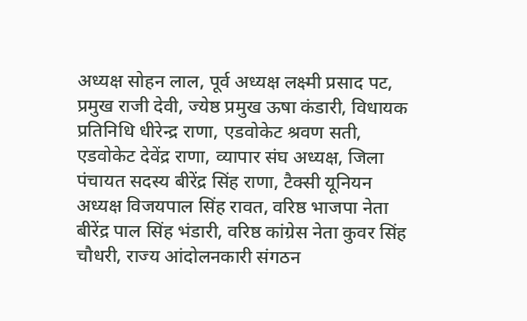अध्यक्ष सोहन लाल, पूर्व अध्यक्ष लक्ष्मी प्रसाद पट, प्रमुख राजी देवी, ज्येष्ठ प्रमुख ऊषा कंडारी, विधायक प्रतिनिधि धीरेन्द्र राणा, एडवोकेट श्रवण सती, एडवोकेट देवेंद्र राणा, व्यापार संघ अध्यक्ष, जिला पंचायत सदस्य बीरेंद्र सिंह राणा, टैक्सी यूनियन अध्यक्ष विजयपाल सिंह रावत, वरिष्ठ भाजपा नेता बीरेंद्र पाल सिंह भंडारी, वरिष्ठ कांग्रेस नेता कुवर सिंह चौधरी, राज्य आंदोलनकारी संगठन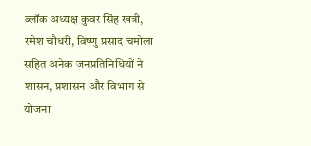ब्लॉक अध्यक्ष कुवर सिंह खत्री, रमेश चौधरी, विष्णु प्रसाद चमोला सहित अनेक जनप्रतिनिधियों ने शासन, प्रशासन और विभाग से योजना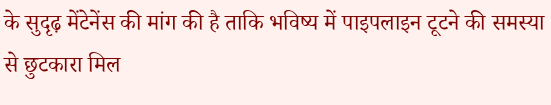के सुदृढ़ मेंटेनेंस की मांग की है ताकि भविष्य में पाइपलाइन टूटने की समस्या से छुटकारा मिल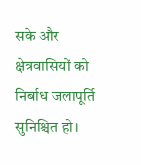सके और क्षेत्रवासियों को निर्बाध जलापूर्ति सुनिश्चित हो।